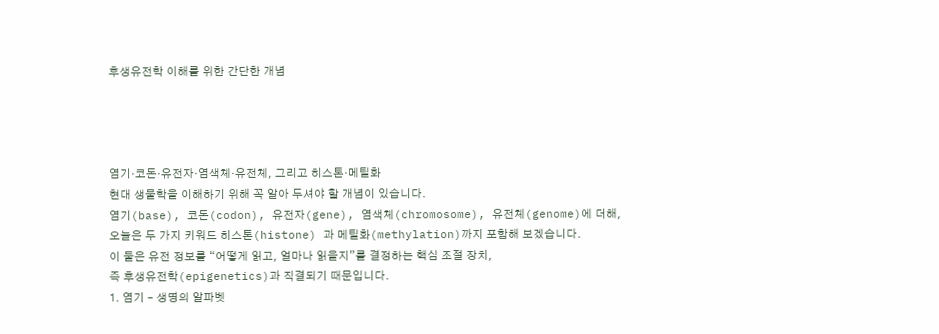후생유전학 이해를 위한 간단한 개념




염기·코돈·유전자·염색체·유전체, 그리고 히스톤·메틸화
현대 생물학을 이해하기 위해 꼭 알아 두셔야 할 개념이 있습니다.
염기(base), 코돈(codon), 유전자(gene), 염색체(chromosome), 유전체(genome)에 더해,
오늘은 두 가지 키워드 히스톤(histone) 과 메틸화(methylation)까지 포함해 보겠습니다.
이 둘은 유전 정보를 “어떻게 읽고, 얼마나 읽을지”를 결정하는 핵심 조절 장치,
즉 후생유전학(epigenetics)과 직결되기 때문입니다.
1. 염기 – 생명의 알파벳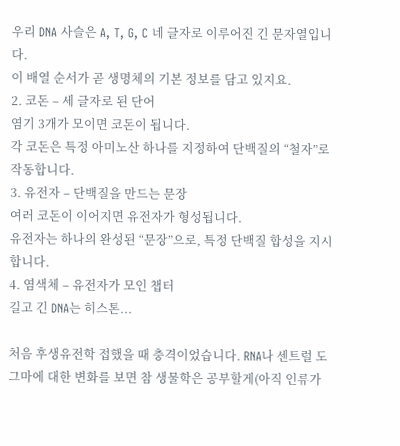우리 DNA 사슬은 A, T, G, C 네 글자로 이루어진 긴 문자열입니다.
이 배열 순서가 곧 생명체의 기본 정보를 담고 있지요.
2. 코돈 – 세 글자로 된 단어
염기 3개가 모이면 코돈이 됩니다.
각 코돈은 특정 아미노산 하나를 지정하여 단백질의 “철자”로 작동합니다.
3. 유전자 – 단백질을 만드는 문장
여러 코돈이 이어지면 유전자가 형성됩니다.
유전자는 하나의 완성된 “문장”으로, 특정 단백질 합성을 지시합니다.
4. 염색체 – 유전자가 모인 챕터
길고 긴 DNA는 히스톤...

처음 후생유전학 접했을 때 충격이었습니다. RNA나 센트럴 도그마에 대한 변화를 보면 참 생물학은 공부할게(아직 인류가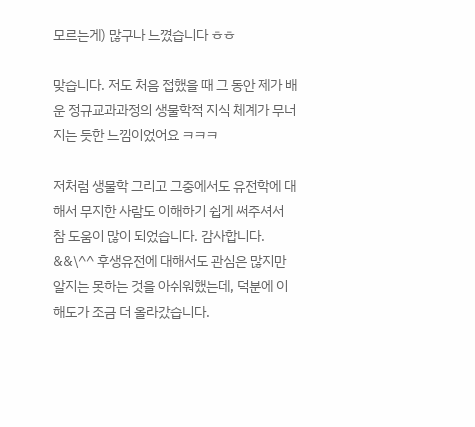모르는게) 많구나 느꼈습니다 ㅎㅎ

맞습니다. 저도 처음 접했을 때 그 동안 제가 배운 정규교과과정의 생물학적 지식 체계가 무너지는 듯한 느낌이었어요 ㅋㅋㅋ

저처럼 생물학 그리고 그중에서도 유전학에 대해서 무지한 사람도 이해하기 쉽게 써주셔서 참 도움이 많이 되었습니다. 감사합니다. &&\^^ 후생유전에 대해서도 관심은 많지만 알지는 못하는 것을 아쉬워했는데, 덕분에 이해도가 조금 더 올라갔습니다.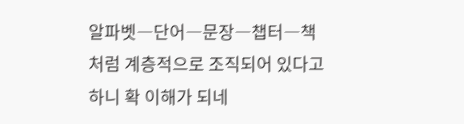알파벳―단어―문장―챕터―책처럼 계층적으로 조직되어 있다고 하니 확 이해가 되네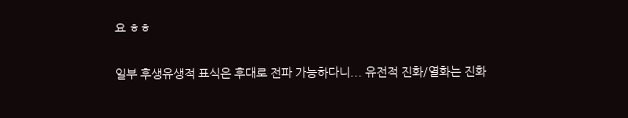요 ㅎㅎ

일부 후생유생적 표식은 후대로 전파 가능하다니... 유전적 진화/열화는 진화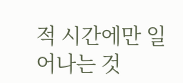적 시간에만 일어나는 것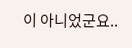이 아니었군요..